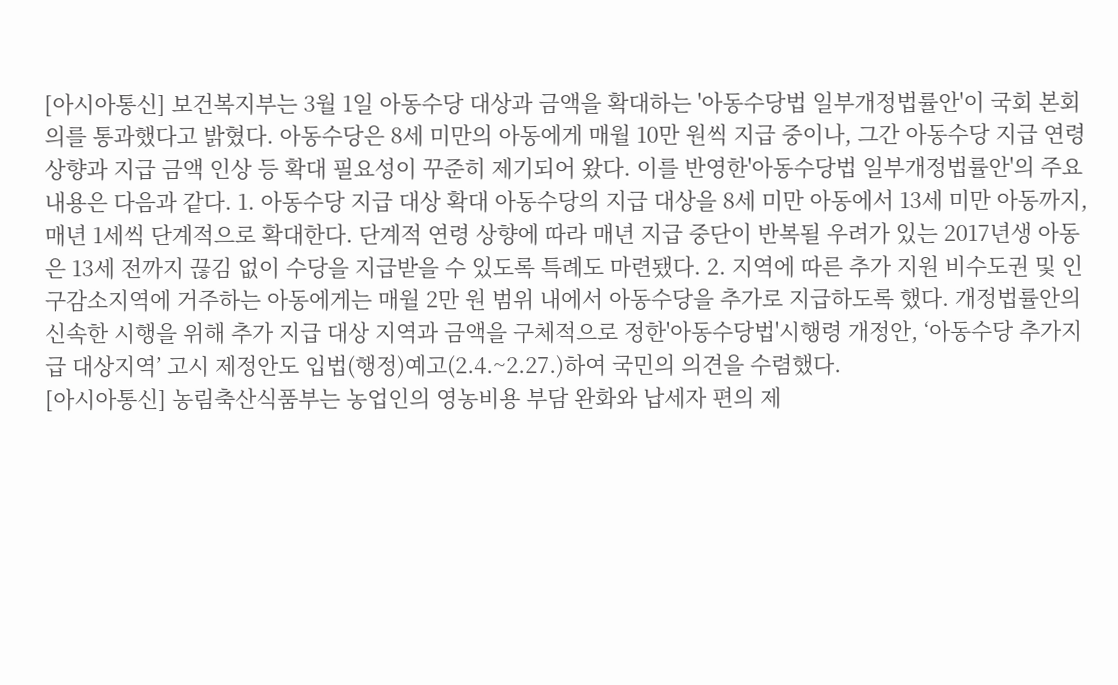[아시아통신] 보건복지부는 3월 1일 아동수당 대상과 금액을 확대하는 '아동수당법 일부개정법률안'이 국회 본회의를 통과했다고 밝혔다. 아동수당은 8세 미만의 아동에게 매월 10만 원씩 지급 중이나, 그간 아동수당 지급 연령 상향과 지급 금액 인상 등 확대 필요성이 꾸준히 제기되어 왔다. 이를 반영한'아동수당법 일부개정법률안'의 주요내용은 다음과 같다. 1. 아동수당 지급 대상 확대 아동수당의 지급 대상을 8세 미만 아동에서 13세 미만 아동까지, 매년 1세씩 단계적으로 확대한다. 단계적 연령 상향에 따라 매년 지급 중단이 반복될 우려가 있는 2017년생 아동은 13세 전까지 끊김 없이 수당을 지급받을 수 있도록 특례도 마련됐다. 2. 지역에 따른 추가 지원 비수도권 및 인구감소지역에 거주하는 아동에게는 매월 2만 원 범위 내에서 아동수당을 추가로 지급하도록 했다. 개정법률안의 신속한 시행을 위해 추가 지급 대상 지역과 금액을 구체적으로 정한'아동수당법'시행령 개정안, ‘아동수당 추가지급 대상지역’ 고시 제정안도 입법(행정)예고(2.4.~2.27.)하여 국민의 의견을 수렴했다.
[아시아통신] 농림축산식품부는 농업인의 영농비용 부담 완화와 납세자 편의 제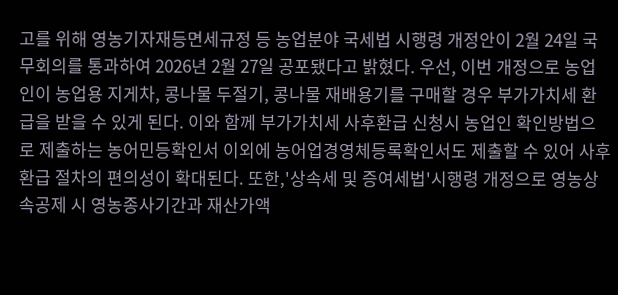고를 위해 영농기자재등면세규정 등 농업분야 국세법 시행령 개정안이 2월 24일 국무회의를 통과하여 2026년 2월 27일 공포됐다고 밝혔다. 우선, 이번 개정으로 농업인이 농업용 지게차, 콩나물 두절기, 콩나물 재배용기를 구매할 경우 부가가치세 환급을 받을 수 있게 된다. 이와 함께 부가가치세 사후환급 신청시 농업인 확인방법으로 제출하는 농어민등확인서 이외에 농어업경영체등록확인서도 제출할 수 있어 사후환급 절차의 편의성이 확대된다. 또한,'상속세 및 증여세법'시행령 개정으로 영농상속공제 시 영농종사기간과 재산가액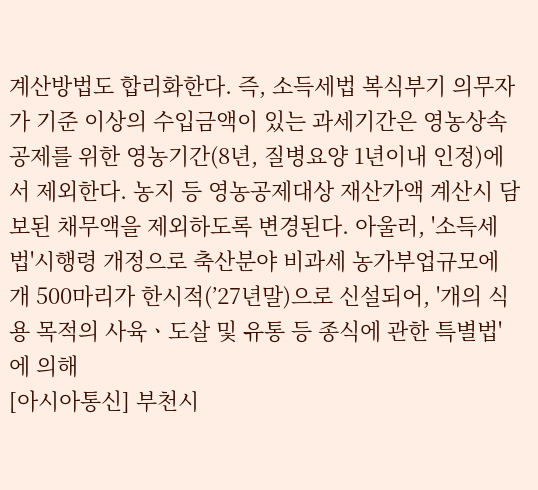계산방법도 합리화한다. 즉, 소득세법 복식부기 의무자가 기준 이상의 수입금액이 있는 과세기간은 영농상속공제를 위한 영농기간(8년, 질병요양 1년이내 인정)에서 제외한다. 농지 등 영농공제대상 재산가액 계산시 담보된 채무액을 제외하도록 변경된다. 아울러, '소득세법'시행령 개정으로 축산분야 비과세 농가부업규모에 개 500마리가 한시적(’27년말)으로 신설되어, '개의 식용 목적의 사육ㆍ도살 및 유통 등 종식에 관한 특별법'에 의해
[아시아통신] 부천시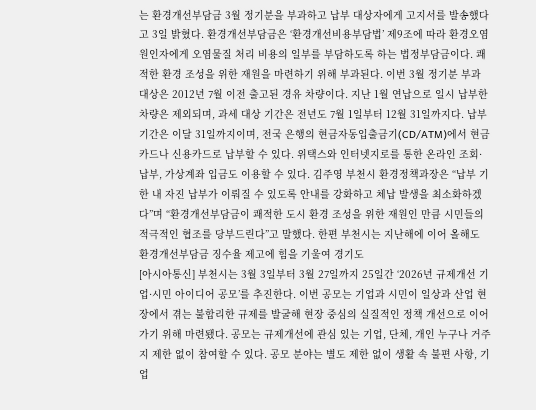는 환경개선부담금 3월 정기분을 부과하고 납부 대상자에게 고지서를 발송했다고 3일 밝혔다. 환경개선부담금은 ‘환경개선비용부담법’ 제9조에 따라 환경오염 원인자에게 오염물질 처리 비용의 일부를 부담하도록 하는 법정부담금이다. 쾌적한 환경 조성을 위한 재원을 마련하기 위해 부과된다. 이번 3월 정기분 부과 대상은 2012년 7월 이전 출고된 경유 차량이다. 지난 1월 연납으로 일시 납부한 차량은 제외되며, 과세 대상 기간은 전년도 7월 1일부터 12월 31일까지다. 납부 기간은 이달 31일까지이며, 전국 은행의 현금자동입출금기(CD/ATM)에서 현금카드나 신용카드로 납부할 수 있다. 위택스와 인터넷지로를 통한 온라인 조회·납부, 가상계좌 입금도 이용할 수 있다. 김주영 부천시 환경정책과장은 “납부 기한 내 자진 납부가 이뤄질 수 있도록 안내를 강화하고 체납 발생을 최소화하겠다”며 “환경개선부담금이 쾌적한 도시 환경 조성을 위한 재원인 만큼 시민들의 적극적인 협조를 당부드린다”고 말했다. 한편 부천시는 지난해에 이어 올해도 환경개선부담금 징수율 제고에 힘을 기울여 경기도
[아시아통신] 부천시는 3월 3일부터 3월 27일까지 25일간 ‘2026년 규제개선 기업·시민 아이디어 공모’를 추진한다. 이번 공모는 기업과 시민이 일상과 산업 현장에서 겪는 불합리한 규제를 발굴해 현장 중심의 실질적인 정책 개선으로 이어가기 위해 마련됐다. 공모는 규제개선에 관심 있는 기업, 단체, 개인 누구나 거주지 제한 없이 참여할 수 있다. 공모 분야는 별도 제한 없이 생활 속 불편 사항, 기업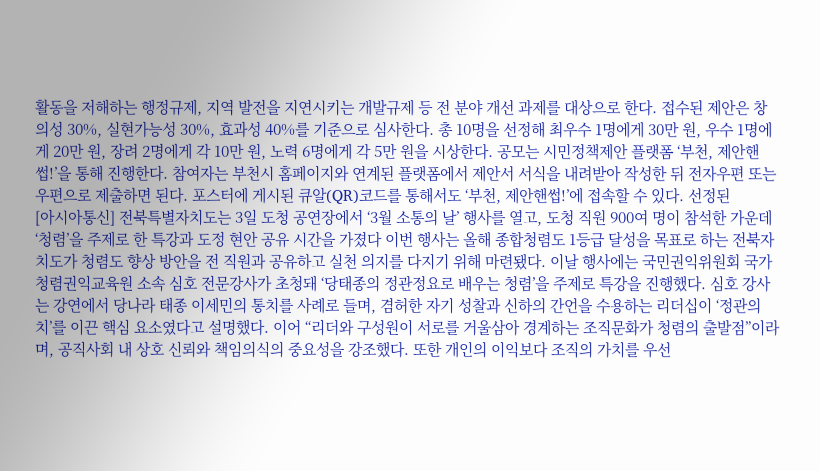활동을 저해하는 행정규제, 지역 발전을 지연시키는 개발규제 등 전 분야 개선 과제를 대상으로 한다. 접수된 제안은 창의성 30%, 실현가능성 30%, 효과성 40%를 기준으로 심사한다. 총 10명을 선정해 최우수 1명에게 30만 원, 우수 1명에게 20만 원, 장려 2명에게 각 10만 원, 노력 6명에게 각 5만 원을 시상한다. 공모는 시민정책제안 플랫폼 ‘부천, 제안핸썹!’을 통해 진행한다. 참여자는 부천시 홈페이지와 연계된 플랫폼에서 제안서 서식을 내려받아 작성한 뒤 전자우편 또는 우편으로 제출하면 된다. 포스터에 게시된 큐알(QR)코드를 통해서도 ‘부천, 제안핸썹!’에 접속할 수 있다. 선정된
[아시아통신] 전북특별자치도는 3일 도청 공연장에서 ‘3월 소통의 날’ 행사를 열고, 도청 직원 900여 명이 참석한 가운데 ‘청렴’을 주제로 한 특강과 도정 현안 공유 시간을 가졌다 이번 행사는 올해 종합청렴도 1등급 달성을 목표로 하는 전북자치도가 청렴도 향상 방안을 전 직원과 공유하고 실천 의지를 다지기 위해 마련됐다. 이날 행사에는 국민권익위원회 국가청렴권익교육원 소속 심호 전문강사가 초청돼 ‘당태종의 정관정요로 배우는 청렴’을 주제로 특강을 진행했다. 심호 강사는 강연에서 당나라 태종 이세민의 통치를 사례로 들며, 겸허한 자기 성찰과 신하의 간언을 수용하는 리더십이 ‘정관의 치’를 이끈 핵심 요소였다고 설명했다. 이어 “리더와 구성원이 서로를 거울삼아 경계하는 조직문화가 청렴의 출발점”이라며, 공직사회 내 상호 신뢰와 책임의식의 중요성을 강조했다. 또한 개인의 이익보다 조직의 가치를 우선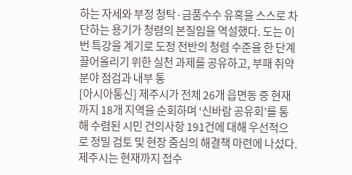하는 자세와 부정 청탁·금품수수 유혹을 스스로 차단하는 용기가 청렴의 본질임을 역설했다. 도는 이번 특강을 계기로 도정 전반의 청렴 수준을 한 단계 끌어올리기 위한 실천 과제를 공유하고, 부패 취약 분야 점검과 내부 통
[아시아통신] 제주시가 전체 26개 읍면동 중 현재까지 18개 지역을 순회하며 ‘신바람 공유회’를 통해 수렴된 시민 건의사항 191건에 대해 우선적으로 정밀 검토 및 현장 줌심의 해결책 마련에 나섰다. 제주시는 현재까지 접수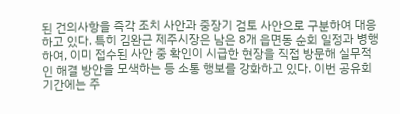된 건의사항을 즉각 조치 사안과 중장기 검토 사안으로 구분하여 대응하고 있다. 특히 김완근 제주시장은 남은 8개 읍면동 순회 일정과 병행하여, 이미 접수된 사안 중 확인이 시급한 현장을 직접 방문해 실무적인 해결 방안을 모색하는 등 소통 행보를 강화하고 있다. 이번 공유회 기간에는 주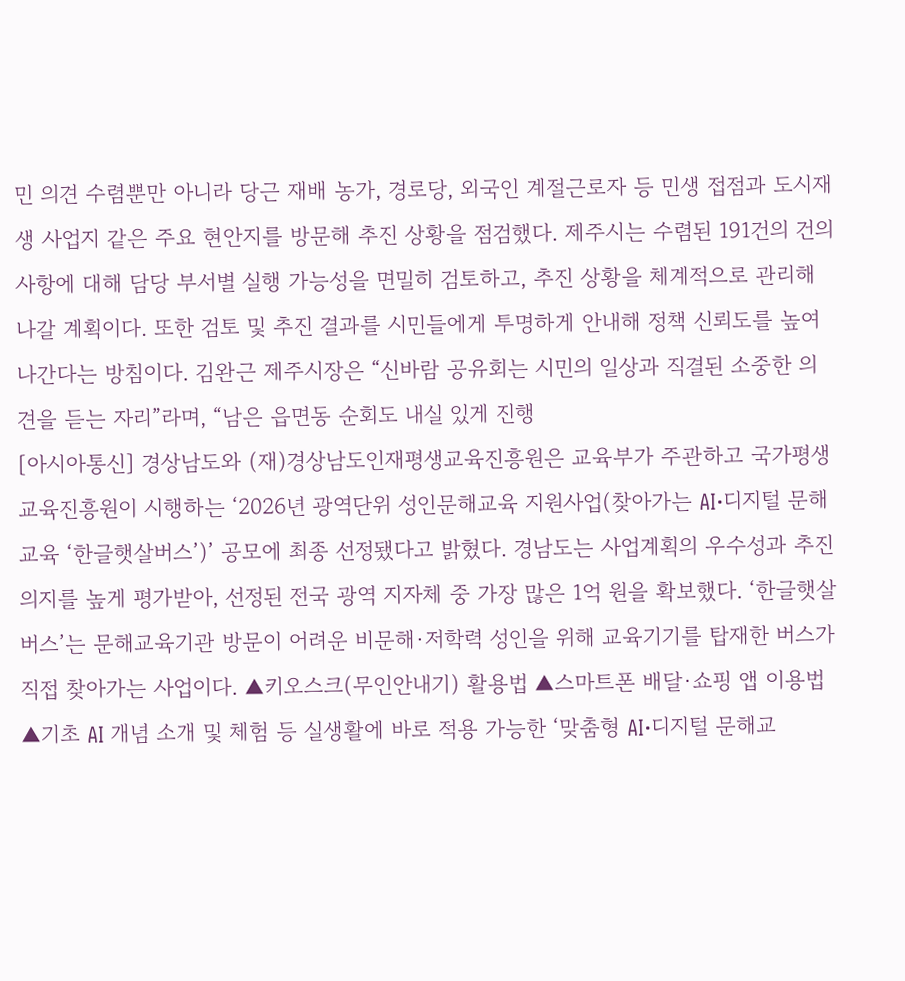민 의견 수렴뿐만 아니라 당근 재배 농가, 경로당, 외국인 계절근로자 등 민생 접점과 도시재생 사업지 같은 주요 현안지를 방문해 추진 상황을 점검했다. 제주시는 수렴된 191건의 건의사항에 대해 담당 부서별 실행 가능성을 면밀히 검토하고, 추진 상황을 체계적으로 관리해 나갈 계획이다. 또한 검토 및 추진 결과를 시민들에게 투명하게 안내해 정책 신뢰도를 높여 나간다는 방침이다. 김완근 제주시장은 “신바람 공유회는 시민의 일상과 직결된 소중한 의견을 듣는 자리”라며, “남은 읍면동 순회도 내실 있게 진행
[아시아통신] 경상남도와 (재)경상남도인재평생교육진흥원은 교육부가 주관하고 국가평생교육진흥원이 시행하는 ‘2026년 광역단위 성인문해교육 지원사업(찾아가는 AI·디지털 문해교육 ‘한글햇살버스’)’ 공모에 최종 선정됐다고 밝혔다. 경남도는 사업계획의 우수성과 추진 의지를 높게 평가받아, 선정된 전국 광역 지자체 중 가장 많은 1억 원을 확보했다. ‘한글햇살버스’는 문해교육기관 방문이 어려운 비문해·저학력 성인을 위해 교육기기를 탑재한 버스가 직접 찾아가는 사업이다. ▲키오스크(무인안내기) 활용법 ▲스마트폰 배달·쇼핑 앱 이용법 ▲기초 AI 개념 소개 및 체험 등 실생활에 바로 적용 가능한 ‘맞춤형 AI·디지털 문해교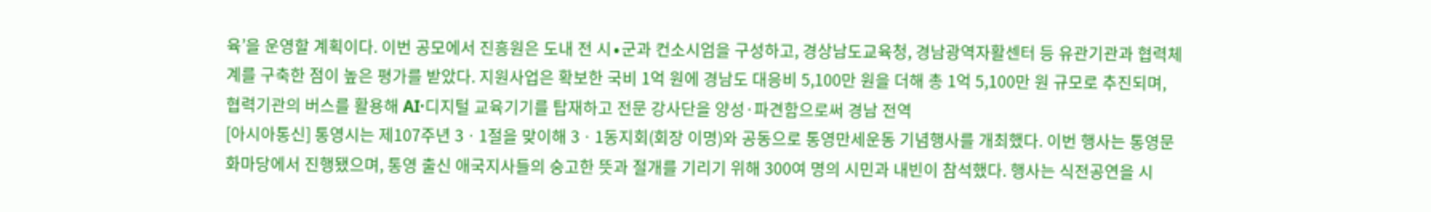육’을 운영할 계획이다. 이번 공모에서 진흥원은 도내 전 시∙군과 컨소시엄을 구성하고, 경상남도교육청, 경남광역자활센터 등 유관기관과 협력체계를 구축한 점이 높은 평가를 받았다. 지원사업은 확보한 국비 1억 원에 경남도 대응비 5,100만 원을 더해 총 1억 5,100만 원 규모로 추진되며, 협력기관의 버스를 활용해 AI·디지털 교육기기를 탑재하고 전문 강사단을 양성·파견함으로써 경남 전역
[아시아통신] 통영시는 제107주년 3ㆍ1절을 맞이해 3ㆍ1동지회(회장 이명)와 공동으로 통영만세운동 기념행사를 개최했다. 이번 행사는 통영문화마당에서 진행됐으며, 통영 출신 애국지사들의 숭고한 뜻과 절개를 기리기 위해 300여 명의 시민과 내빈이 참석했다. 행사는 식전공연을 시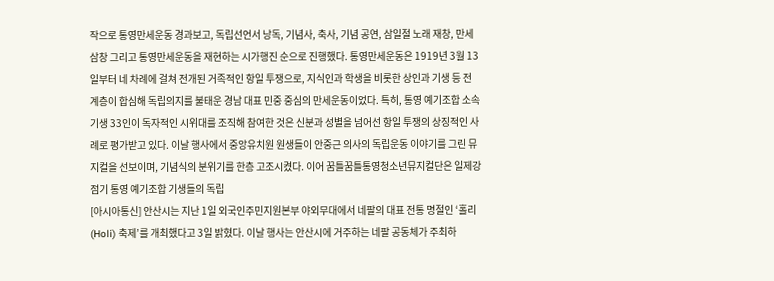작으로 통영만세운동 경과보고, 독립선언서 낭독, 기념사, 축사, 기념 공연, 삼일절 노래 재창, 만세삼창 그리고 통영만세운동을 재현하는 시가행진 순으로 진행했다. 통영만세운동은 1919년 3월 13일부터 네 차례에 걸쳐 전개된 거족적인 항일 투쟁으로, 지식인과 학생을 비롯한 상인과 기생 등 전 계층이 합심해 독립의지를 불태운 경남 대표 민중 중심의 만세운동이었다. 특히, 통영 예기조합 소속 기생 33인이 독자적인 시위대를 조직해 참여한 것은 신분과 성별을 넘어선 항일 투쟁의 상징적인 사례로 평가받고 있다. 이날 행사에서 중앙유치원 원생들이 안중근 의사의 독립운동 이야기를 그린 뮤지컬을 선보이며, 기념식의 분위기를 한층 고조시켰다. 이어 꿈틀꿈틀통영청소년뮤지컬단은 일제강점기 통영 예기조합 기생들의 독립
[아시아통신] 안산시는 지난 1일 외국인주민지원본부 야외무대에서 네팔의 대표 전통 명절인 ‘홀리(Holi) 축제’를 개최했다고 3일 밝혔다. 이날 행사는 안산시에 거주하는 네팔 공동체가 주최하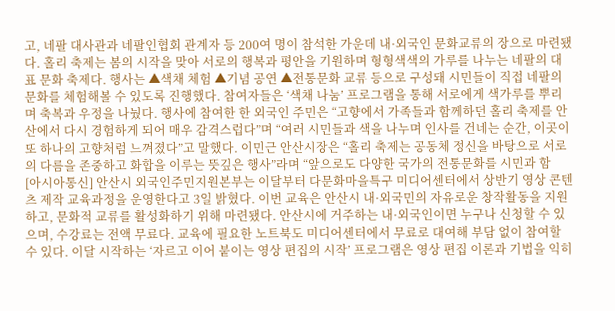고, 네팔 대사관과 네팔인협회 관계자 등 200여 명이 참석한 가운데 내·외국인 문화교류의 장으로 마련됐다. 홀리 축제는 봄의 시작을 맞아 서로의 행복과 평안을 기원하며 형형색색의 가루를 나누는 네팔의 대표 문화 축제다. 행사는 ▲색채 체험 ▲기념 공연 ▲전통문화 교류 등으로 구성돼 시민들이 직접 네팔의 문화를 체험해볼 수 있도록 진행했다. 참여자들은 ‘색채 나눔’ 프로그램을 통해 서로에게 색가루를 뿌리며 축복과 우정을 나눴다. 행사에 참여한 한 외국인 주민은 “고향에서 가족들과 함께하던 홀리 축제를 안산에서 다시 경험하게 되어 매우 감격스럽다”며 “여러 시민들과 색을 나누며 인사를 건네는 순간, 이곳이 또 하나의 고향처럼 느껴졌다”고 말했다. 이민근 안산시장은 “홀리 축제는 공동체 정신을 바탕으로 서로의 다름을 존중하고 화합을 이루는 뜻깊은 행사”라며 “앞으로도 다양한 국가의 전통문화를 시민과 함
[아시아통신] 안산시 외국인주민지원본부는 이달부터 다문화마을특구 미디어센터에서 상반기 영상 콘텐츠 제작 교육과정을 운영한다고 3일 밝혔다. 이번 교육은 안산시 내·외국민의 자유로운 창작활동을 지원하고, 문화적 교류를 활성화하기 위해 마련됐다. 안산시에 거주하는 내·외국인이면 누구나 신청할 수 있으며, 수강료는 전액 무료다. 교육에 필요한 노트북도 미디어센터에서 무료로 대여해 부담 없이 참여할 수 있다. 이달 시작하는 ‘자르고 이어 붙이는 영상 편집의 시작’ 프로그램은 영상 편집 이론과 기법을 익히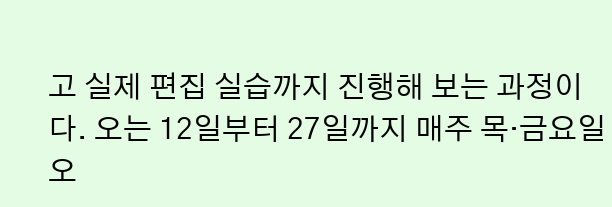고 실제 편집 실습까지 진행해 보는 과정이다. 오는 12일부터 27일까지 매주 목·금요일 오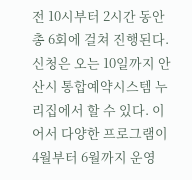전 10시부터 2시간 동안 총 6회에 걸쳐 진행된다. 신청은 오는 10일까지 안산시 통합예약시스템 누리집에서 할 수 있다. 이어서 다양한 프로그램이 4월부터 6월까지 운영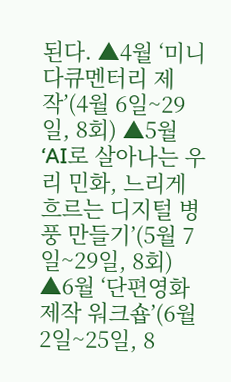된다. ▲4월 ‘미니 다큐멘터리 제작’(4월 6일~29일, 8회) ▲5월 ‘AI로 살아나는 우리 민화, 느리게 흐르는 디지털 병풍 만들기’(5월 7일~29일, 8회) ▲6월 ‘단편영화 제작 워크숍’(6월 2일~25일, 8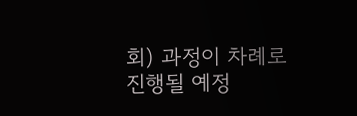회) 과정이 차례로 진행될 예정